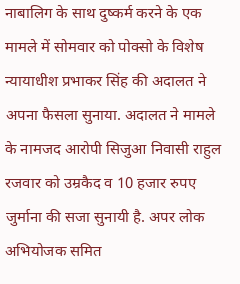नाबालिग के साथ दुष्कर्म करने के एक मामले में सोमवार को पोक्सो के विशेष न्यायाधीश प्रभाकर सिंह की अदालत ने अपना फैसला सुनाया. अदालत ने मामले के नामजद आरोपी सिजुआ निवासी राहुल रजवार को उम्रकैद व 10 हजार रुपए जुर्माना की सजा सुनायी है. अपर लोक अभियोजक समित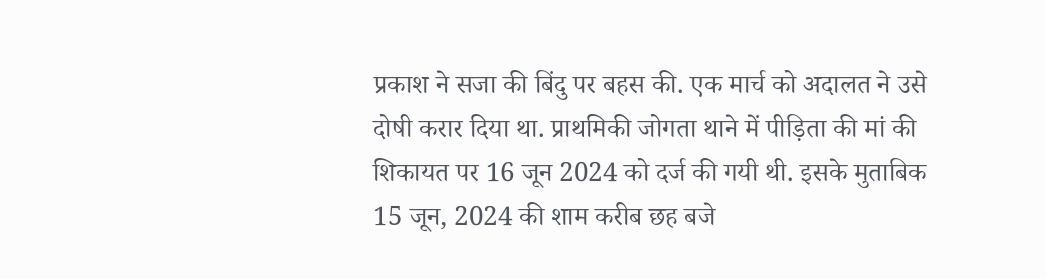प्रकाश ने सजा की बिंदु पर बहस की. एक मार्च को अदालत ने उसे दोषी करार दिया था. प्राथमिकी जोगता थाने में पीड़िता की मां की शिकायत पर 16 जून 2024 को दर्ज की गयी थी. इसके मुताबिक 15 जून, 2024 की शाम करीब छह बजे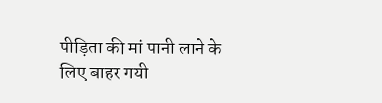पीड़िता की मां पानी लाने के लिए बाहर गयी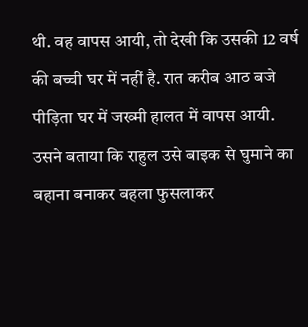थी. वह वापस आयी, तो देखी कि उसकी 12 वर्ष की बच्ची घर में नहीं है. रात करीब आठ बजे पीड़िता घर में जख्मी हालत में वापस आयी. उसने बताया कि राहुल उसे बाइक से घुमाने का बहाना बनाकर बहला फुसलाकर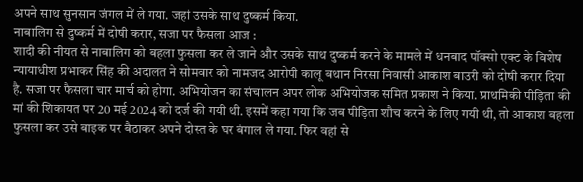अपने साथ सुनसान जंगल में ले गया. जहां उसके साथ दुष्कर्म किया.
नाबालिग से दुष्कर्म में दोषी करार, सजा पर फैसला आज :
शादी की नीयत से नाबालिग को बहला फुसला कर ले जाने और उसके साथ दुष्कर्म करने के मामले में धनबाद पॉक्सो एक्ट के विशेष न्यायाधीश प्रभाकर सिंह की अदालत ने सोमवार को नामजद आरोपी कालू बथान निरसा निवासी आकाश बाउरी को दोषी करार दिया है. सजा पर फैसला चार मार्च को होगा. अभियोजन का संचालन अपर लोक अभियोजक समित प्रकाश ने किया. प्राथमिकी पीड़िता की मां की शिकायत पर 20 मई 2024 को दर्ज की गयी थी. इसमें कहा गया कि जब पीड़िता शौच करने के लिए गयी थी, तो आकाश बहला फुसला कर उसे बाइक पर बैठाकर अपने दोस्त के घर बंगाल ले गया. फिर वहां से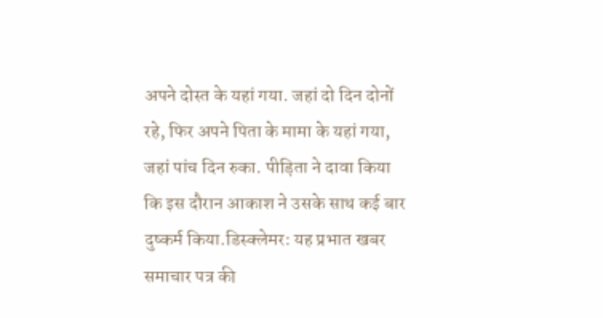अपने दोस्त के यहां गया. जहां दो दिन दोनों रहे, फिर अपने पिता के मामा के यहां गया, जहां पांच दिन रुका. पीड़िता ने दावा किया कि इस दौरान आकाश ने उसके साथ कई बार दुष्कर्म किया.डिस्क्लेमर: यह प्रभात खबर समाचार पत्र की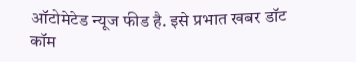ऑटोमेटेड न्यूज फीड है. इसे प्रभात खबर डॉट कॉम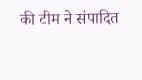की टीम ने संपादित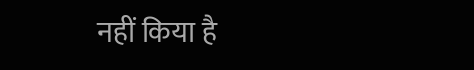नहीं किया है